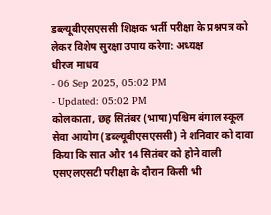डब्ल्यूबीएसएससी शिक्षक भर्ती परीक्षा के प्रश्नपत्र को लेकर विशेष सुरक्षा उपाय करेगा: अध्यक्ष
धीरज माधव
- 06 Sep 2025, 05:02 PM
- Updated: 05:02 PM
कोलकाता, छह सितंबर (भाषा)पश्चिम बंगाल स्कूल सेवा आयोग (डब्ल्यूबीएसएससी) ने शनिवार को दावा किया कि सात और 14 सितंबर को होने वाली एसएलएसटी परीक्षा के दौरान किसी भी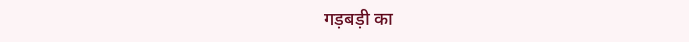गड़बड़ी का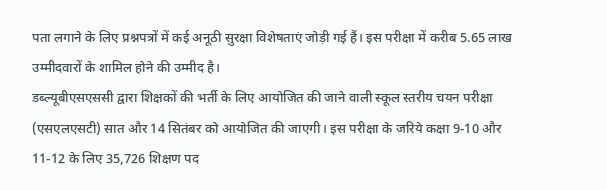पता लगाने के लिए प्रश्नपत्रों में कई अनूठी सुरक्षा विशेषताएं जोड़ी गई हैं। इस परीक्षा में करीब 5.65 लाख उम्मीदवारों के शामिल होने की उम्मीद है।
डब्ल्यूबीएसएससी द्वारा शिक्षकों की भर्ती के लिए आयोजित की जाने वाली स्कूल स्तरीय चयन परीक्षा (एसएलएसटी) सात और 14 सितंबर को आयोजित की जाएगी। इस परीक्षा के जरिये कक्षा 9-10 और 11-12 के लिए 35,726 शिक्षण पद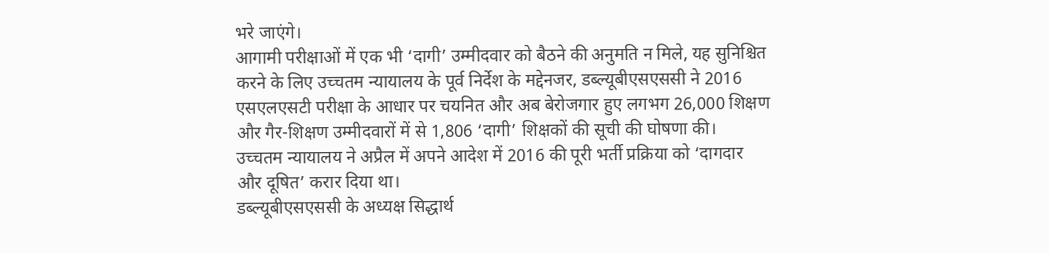भरे जाएंगे।
आगामी परीक्षाओं में एक भी ‘दागी’ उम्मीदवार को बैठने की अनुमति न मिले, यह सुनिश्चित करने के लिए उच्चतम न्यायालय के पूर्व निर्देश के मद्देनजर, डब्ल्यूबीएसएससी ने 2016 एसएलएसटी परीक्षा के आधार पर चयनित और अब बेरोजगार हुए लगभग 26,000 शिक्षण और गैर-शिक्षण उम्मीदवारों में से 1,806 ‘दागी’ शिक्षकों की सूची की घोषणा की।
उच्चतम न्यायालय ने अप्रैल में अपने आदेश में 2016 की पूरी भर्ती प्रक्रिया को ‘दागदार और दूषित’ करार दिया था।
डब्ल्यूबीएसएससी के अध्यक्ष सिद्धार्थ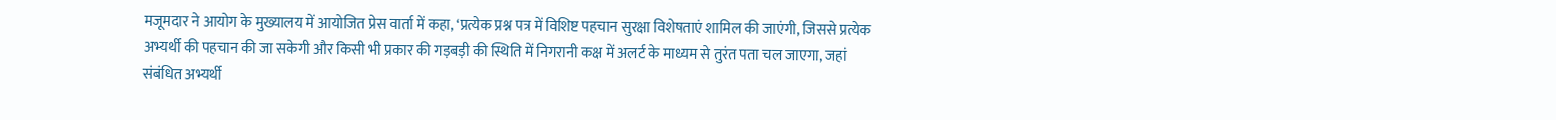मजूमदार ने आयोग के मुख्यालय में आयोजित प्रेस वार्ता में कहा, ‘प्रत्येक प्रश्न पत्र में विशिष्ट पहचान सुरक्षा विशेषताएं शामिल की जाएंगी, जिससे प्रत्येक अभ्यर्थी की पहचान की जा सकेगी और किसी भी प्रकार की गड़बड़ी की स्थिति में निगरानी कक्ष में अलर्ट के माध्यम से तुरंत पता चल जाएगा, जहां संबंधित अभ्यर्थी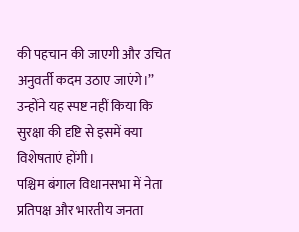की पहचान की जाएगी और उचित अनुवर्ती कदम उठाए जाएंगे।’’
उन्होंने यह स्पष्ट नहीं किया कि सुरक्षा की दृष्टि से इसमें क्या विशेषताएं होंगी।
पश्चिम बंगाल विधानसभा में नेता प्रतिपक्ष और भारतीय जनता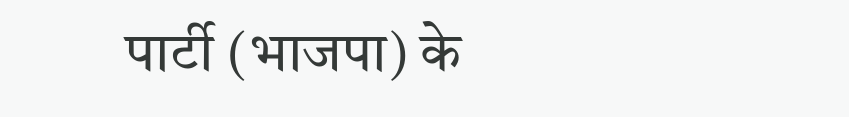पार्टी (भाजपा) के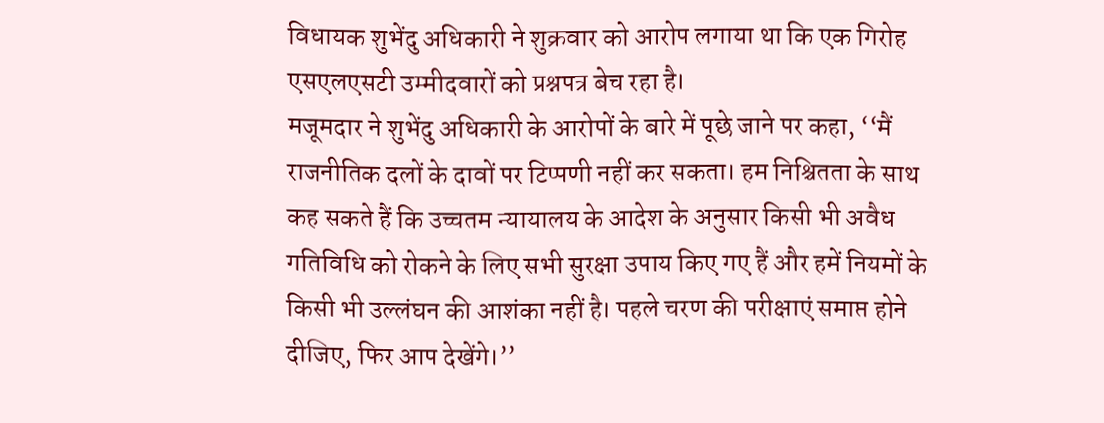विधायक शुभेंदु अधिकारी ने शुक्रवार को आरोप लगाया था कि एक गिरोह एसएलएसटी उम्मीदवारों को प्रश्नपत्र बेच रहा है।
मजूमदार ने शुभेंदु अधिकारी के आरोपों के बारे में पूछे जाने पर कहा, ‘‘मैं राजनीतिक दलों के दावों पर टिप्पणी नहीं कर सकता। हम निश्चितता के साथ कह सकते हैं कि उच्चतम न्यायालय के आदेश के अनुसार किसी भी अवैध गतिविधि को रोकने के लिए सभी सुरक्षा उपाय किए गए हैं और हमें नियमों के किसी भी उल्लंघन की आशंका नहीं है। पहले चरण की परीक्षाएं समाप्त होने दीजिए, फिर आप देखेंगे।’’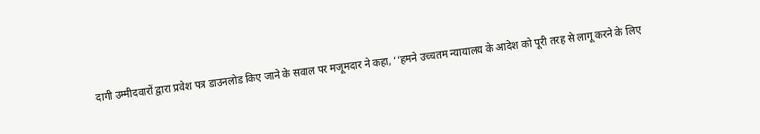दागी उम्मीदवारों द्वारा प्रवेश पत्र डाउनलोड किए जाने के सवाल पर मजूमदार ने कहा, ‘‘हमने उच्चतम न्यायालय के आदेश को पूरी तरह से लागू करने के लिए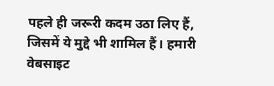पहले ही जरूरी कदम उठा लिए हैं, जिसमें ये मुद्दे भी शामिल हैं। हमारी वेबसाइट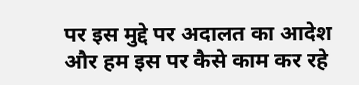पर इस मुद्दे पर अदालत का आदेश और हम इस पर कैसे काम कर रहे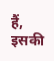हैं, इसकी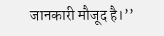जानकारी मौजूद है।’’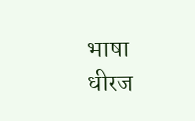भाषा धीरज